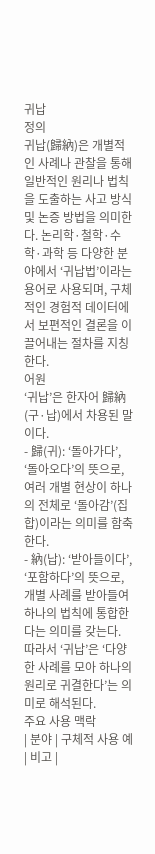귀납
정의
귀납(歸納)은 개별적인 사례나 관찰을 통해 일반적인 원리나 법칙을 도출하는 사고 방식 및 논증 방법을 의미한다. 논리학·철학·수학·과학 등 다양한 분야에서 ‘귀납법’이라는 용어로 사용되며, 구체적인 경험적 데이터에서 보편적인 결론을 이끌어내는 절차를 지칭한다.
어원
‘귀납’은 한자어 歸納(구·납)에서 차용된 말이다.
- 歸(귀): ‘돌아가다’, ‘돌아오다’의 뜻으로, 여러 개별 현상이 하나의 전체로 ‘돌아감’(집합)이라는 의미를 함축한다.
- 納(납): ‘받아들이다’, ‘포함하다’의 뜻으로, 개별 사례를 받아들여 하나의 법칙에 통합한다는 의미를 갖는다.
따라서 ‘귀납’은 ‘다양한 사례를 모아 하나의 원리로 귀결한다’는 의미로 해석된다.
주요 사용 맥락
| 분야 | 구체적 사용 예 | 비고 |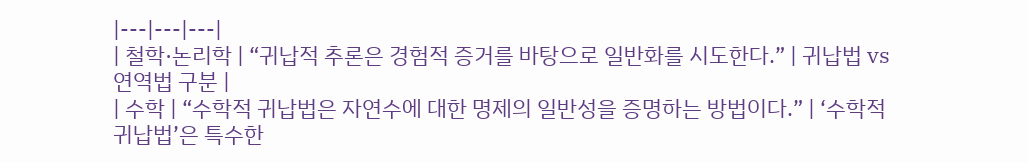|---|---|---|
| 철학·논리학 | “귀납적 추론은 경험적 증거를 바탕으로 일반화를 시도한다.” | 귀납법 vs 연역법 구분 |
| 수학 | “수학적 귀납법은 자연수에 대한 명제의 일반성을 증명하는 방법이다.” | ‘수학적 귀납법’은 특수한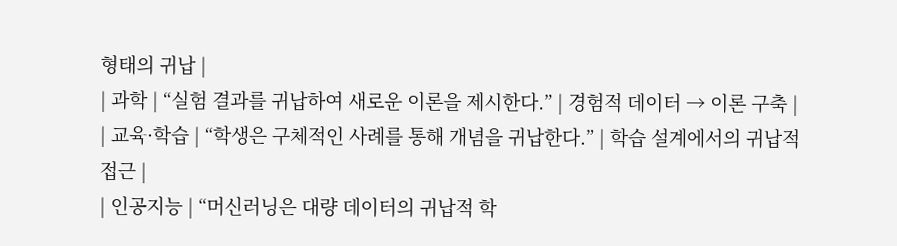형태의 귀납 |
| 과학 | “실험 결과를 귀납하여 새로운 이론을 제시한다.” | 경험적 데이터 → 이론 구축 |
| 교육·학습 | “학생은 구체적인 사례를 통해 개념을 귀납한다.” | 학습 설계에서의 귀납적 접근 |
| 인공지능 | “머신러닝은 대량 데이터의 귀납적 학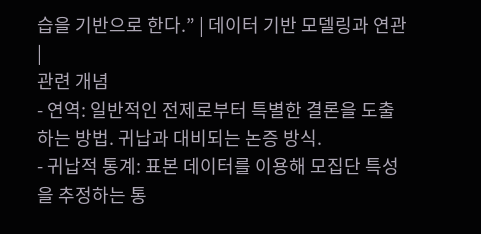습을 기반으로 한다.” | 데이터 기반 모델링과 연관 |
관련 개념
- 연역: 일반적인 전제로부터 특별한 결론을 도출하는 방법. 귀납과 대비되는 논증 방식.
- 귀납적 통계: 표본 데이터를 이용해 모집단 특성을 추정하는 통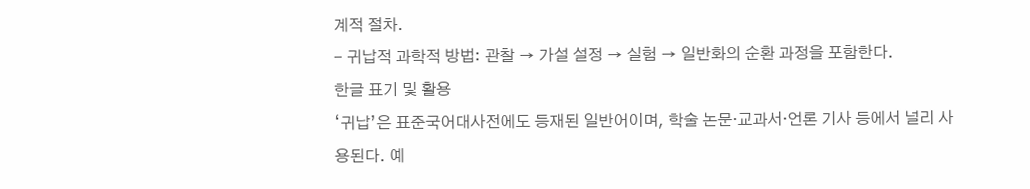계적 절차.
- 귀납적 과학적 방법: 관찰 → 가설 설정 → 실험 → 일반화의 순환 과정을 포함한다.
한글 표기 및 활용
‘귀납’은 표준국어대사전에도 등재된 일반어이며, 학술 논문·교과서·언론 기사 등에서 널리 사용된다. 예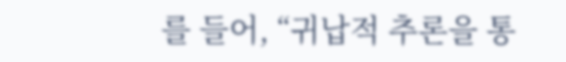를 들어, “귀납적 추론을 통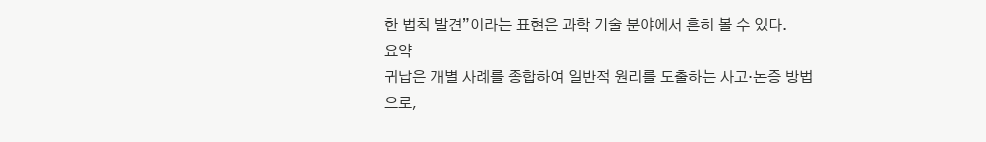한 법칙 발견”이라는 표현은 과학 기술 분야에서 흔히 볼 수 있다.
요약
귀납은 개별 사례를 종합하여 일반적 원리를 도출하는 사고·논증 방법으로,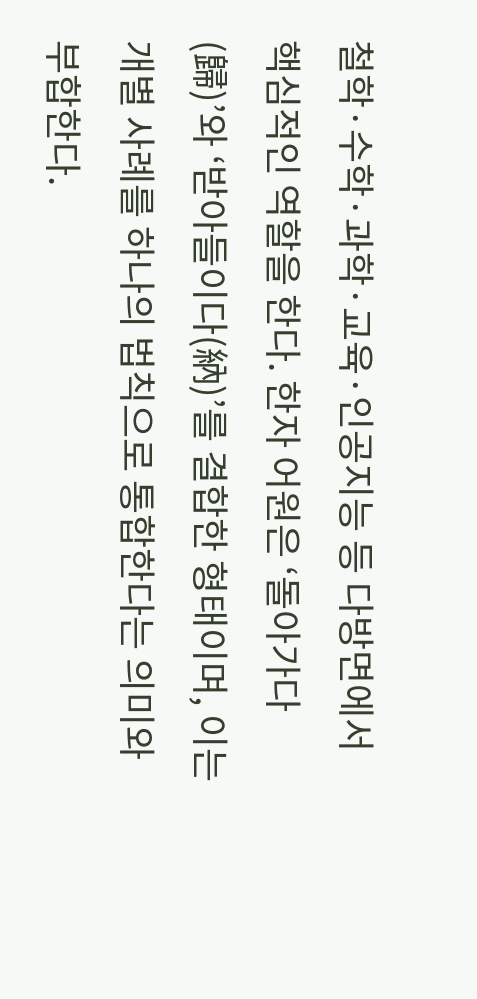철학·수학·과학·교육·인공지능 등 다방면에서 핵심적인 역할을 한다. 한자 어원은 ‘돌아가다(歸)’와 ‘받아들이다(納)’를 결합한 형태이며, 이는 개별 사례를 하나의 법칙으로 통합한다는 의미와 부합한다.